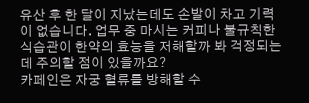유산 후 한 달이 지났는데도 손발이 차고 기력이 없습니다. 업무 중 마시는 커피나 불규칙한 식습관이 한약의 효능을 저해할까 봐 걱정되는데 주의할 점이 있을까요?
카페인은 자궁 혈류를 방해할 수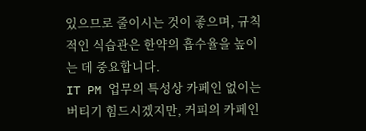있으므로 줄이시는 것이 좋으며, 규칙적인 식습관은 한약의 흡수율을 높이는 데 중요합니다.
IT PM 업무의 특성상 카페인 없이는 버티기 힘드시겠지만, 커피의 카페인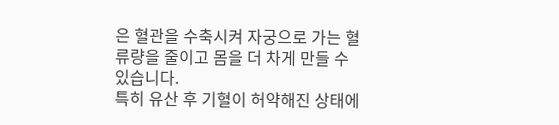은 혈관을 수축시켜 자궁으로 가는 혈류량을 줄이고 몸을 더 차게 만들 수 있습니다.
특히 유산 후 기혈이 허약해진 상태에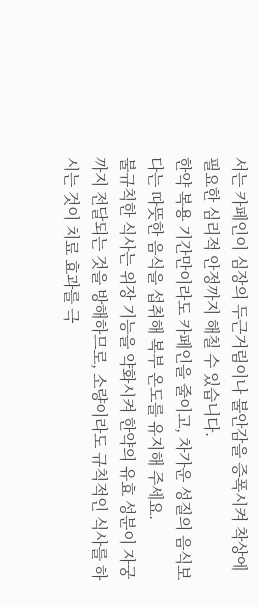서는 카페인이 심장의 두근거림이나 불안감을 증폭시켜 착상에 필요한 심리적 안정까지 해칠 수 있습니다.
한약 복용 기간만이라도 카페인을 줄이고, 차가운 성질의 음식보다는 따뜻한 음식을 섭취해 복부 온도를 유지해 주세요.
불규칙한 식사는 위장 기능을 약화시켜 한약의 유효 성분이 자궁까지 전달되는 것을 방해하므로, 소량이라도 규칙적인 식사를 하시는 것이 치료 효과를 극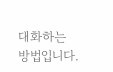대화하는 방법입니다.